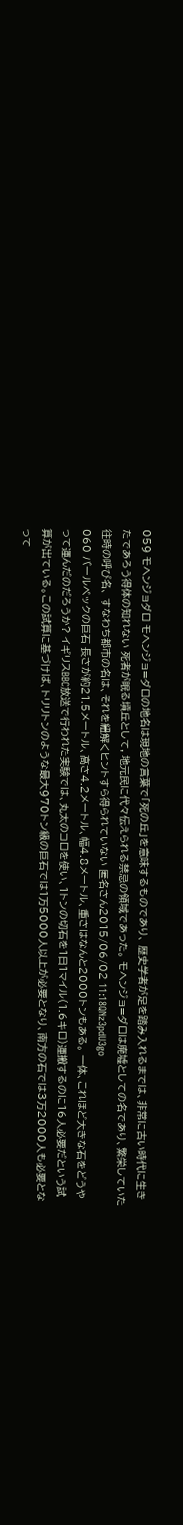059 モヘンジョダロ モヘンジョ=ダロの地名は現地の言葉で「死の丘」を意味するものであり、 歴史学者が足を踏み入れるまでは、非常に古い時代に生きたであろう得体の知れない 死者が眠る墳丘として, 地元民に代々伝えられる禁忌の領域であった。 モヘンジョ=ダロは廃墟としての名であり、繁栄していた往時の呼び名、 すなわち都市の名は、それを紐解くヒントすら得られていない 匿名さん2015/06/02 11:18QNz3pdU3go
060 バールベックの巨石 長さが約21.5メートル、高さ4.2メートル、幅4.8メートル、重さはなんと2000トンもある。 一体、これほど大きな石をどうやって運んだのだろうか? イギリスBBC放送で行われた実験では、丸太のコロを使い、1トンの切石を1日1マイル(1.6キロ)運搬するのに16人必要だという試算が出ている。この試算に基づけば、トリリトンのような最大970トン級の巨石では1万5000人以上が必要となり、南方の石では3万2000人も必要となって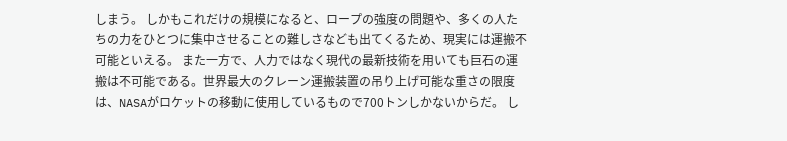しまう。 しかもこれだけの規模になると、ロープの強度の問題や、多くの人たちの力をひとつに集中させることの難しさなども出てくるため、現実には運搬不可能といえる。 また一方で、人力ではなく現代の最新技術を用いても巨石の運搬は不可能である。世界最大のクレーン運搬装置の吊り上げ可能な重さの限度は、NASAがロケットの移動に使用しているもので700トンしかないからだ。 し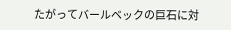たがってバールベックの巨石に対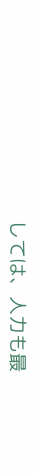しては、人力も最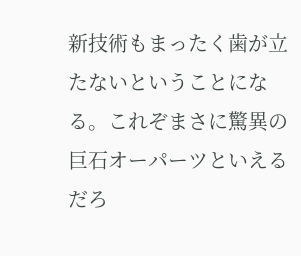新技術もまったく歯が立たないということになる。これぞまさに驚異の巨石オーパーツといえるだろ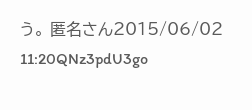う。 匿名さん2015/06/02 11:20QNz3pdU3go